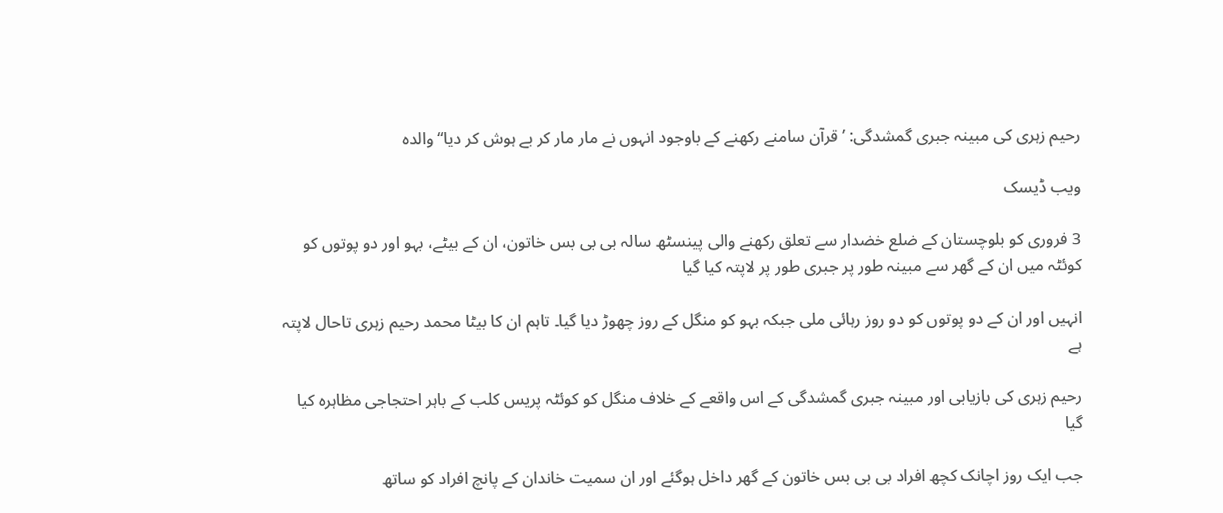رحیم زہری کی مبینہ جبری گمشدگی: ’قرآن سامنے رکھنے کے باوجود انہوں نے مار مار کر بے ہوش کر دیا“ والدہ

ویب ڈیسک

3 فروری کو بلوچستان کے ضلع خضدار سے تعلق رکھنے والی پینسٹھ سالہ بی بی بس خاتون، ان کے بیٹے، بہو اور دو پوتوں کو کوئٹہ میں ان کے گھر سے مبینہ طور پر جبری طور پر لاپتہ کیا گیا

انہیں اور ان کے دو پوتوں کو دو روز رہائی ملی جبکہ بہو کو منگل کے روز چھوڑ دیا گیا۔ تاہم ان کا بیٹا محمد رحیم زہری تاحال لاپتہ ہے

رحیم زہری کی بازیابی اور مبینہ جبری گمشدگی کے اس واقعے کے خلاف منگل کو کوئٹہ پریس کلب کے باہر احتجاجی مظاہرہ کیا گیا

جب ایک روز اچانک کچھ افراد بی بی بس خاتون کے گھر داخل ہوگئے اور ان سمیت خاندان کے پانچ افراد کو ساتھ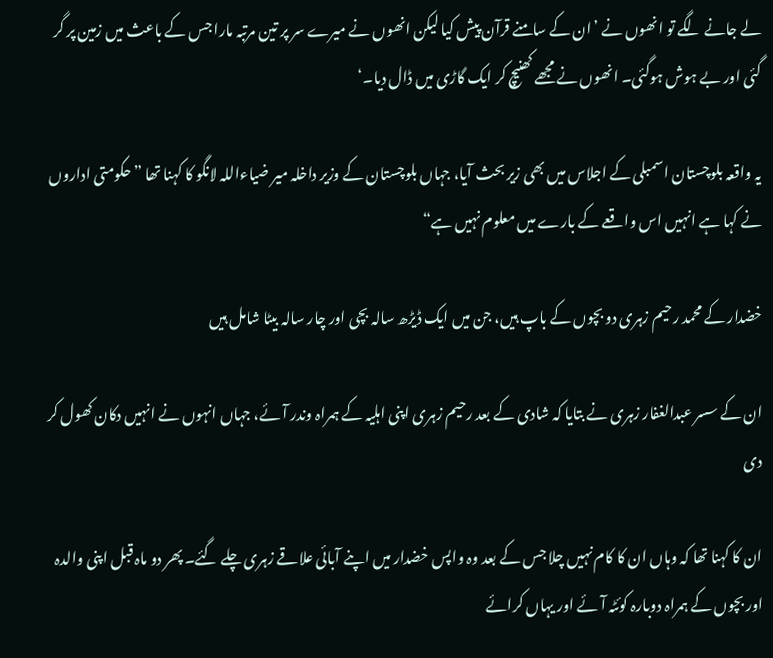لے جانے لگے تو انھوں نے ’ان کے سامنے قرآن پیش کیا لیکن انھوں نے میرے سر پر تین مرتبہ مارا جس کے باعث میں زمین پر گر گئی اور بے ہوش ہوگئی۔ انھوں نے مجھے کھنیچ کر ایک گاڑی میں ڈال دیا۔‘

یہ واقعہ بلوچستان اسمبلی کے اجلاس میں بھی زیر بحث آیا، جہاں بلوچستان کے وزیر داخلہ میر ضیاءاللہ لانگو کا کہنا تھا ”حکومتی اداروں نے کہا ہے انہیں اس واقعے کے بارے میں معلوم نہیں ہے“

خضدار کے محمد رحیم زہری دو بچوں کے باپ ہیں، جن میں ایک ڈیڑھ سالہ بچی اور چار سالہ بیٹا شامل ہیں

ان کے سسر عبدالغفار زہری نے بتایا کہ شادی کے بعد رحیم زہری اپنی اہلیہ کے ہمراہ وندر آئے، جہاں انہوں نے انہیں دکان کھول کر دی

ان کا کہنا تھا کہ وہاں ان کا کام نہیں چلا جس کے بعد وہ واپس خضدار میں اپنے آبائی علاقے زہری چلے گئے۔ پھر دو ماہ قبل اپنی والدہ اور بچوں کے ہمراہ دوبارہ کوئٹہ آئے اور یہاں کرائے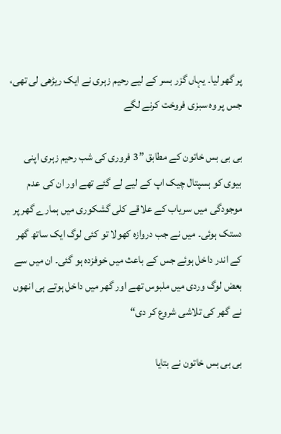پر گھر لیا۔ یہاں گزر بسر کے لیے رحیم زہری نے ایک ریڑھی لی تھی، جس پر وہ سبزی فروخت کرنے لگے

بی بی بس خاتون کے مطابق ”3 فروری کی شب رحیم زہری اپنی بیوی کو ہسپتال چیک اپ کے لیے لے گئے تھے اور ان کی عدم موجودگی میں سریاب کے علاقے کلی گشکوری میں ہمارے گھر پر دستک ہوئی۔ میں نے جب دروازہ کھولا تو کئی لوگ ایک ساتھ گھر کے اندر داخل ہوئے جس کے باعث میں خوفزدہ ہو گئی۔ ان میں سے بعض لوگ وردی میں ملبوس تھے اور گھر میں داخل ہوتے ہی انھوں نے گھر کی تلاشی شروع کر دی“

بی بی بس خاتون نے بتایا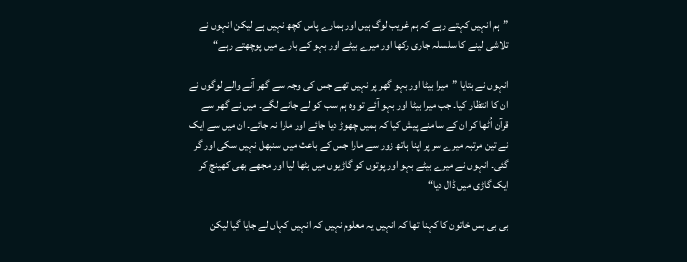”ہم انہیں کہتے رہے کہ ہم غریب لوگ ہیں اور ہمارے پاس کچھ نہیں ہے لیکن انہوں نے تلاشی لینے کا سلسلہ جاری رکھا اور میرے بیٹے اور بہو کے بارے میں پوچھتے رہے“

انہوں نے بتایا ”میرا بیٹا اور بہو گھر پر نہیں تھے جس کی وجہ سے گھر آنے والے لوگوں نے ان کا انتظار کیا۔ جب میرا بیٹا اور بہو آئے تو وہ ہم سب کو لے جانے لگے۔ میں نے گھر سے قرآن اُٹھا کر ان کے سامنے پیش کیا کہ ہمیں چھوڑ دیا جائے اور مارا نہ جائے۔ ان میں سے ایک نے تین مرتبہ میرے سر پر اپنا ہاتھ زور سے مارا جس کے باعث میں سنبھل نہیں سکی اور گر گئی۔ انہوں نے میرے بیٹے بہو اور پوتوں کو گاڑیوں میں بٹھا لیا اور مجھے بھی کھینچ کر ایک گاڑی میں ڈال دیا“

بی بی بس خاتون کا کہنا تھا کہ انہیں یہ معلوم نہیں کہ انہیں کہاں لے جایا گیا لیکن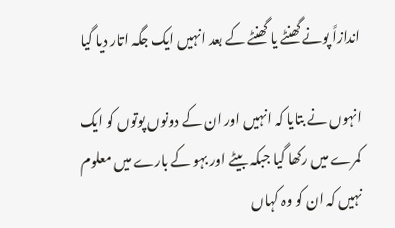اندازاً پونے گھنٹے یا گھنٹے کے بعد انہیں ایک جگہ اتار دیا گیا

انہوں نے بتایا کہ انہیں اور ان کے دونوں پوتوں کو ایک کمرے میں رکھا گیا جبکہ بیٹے اور بہو کے بارے میں معلوم نہیں کہ ان کو وہ کہاں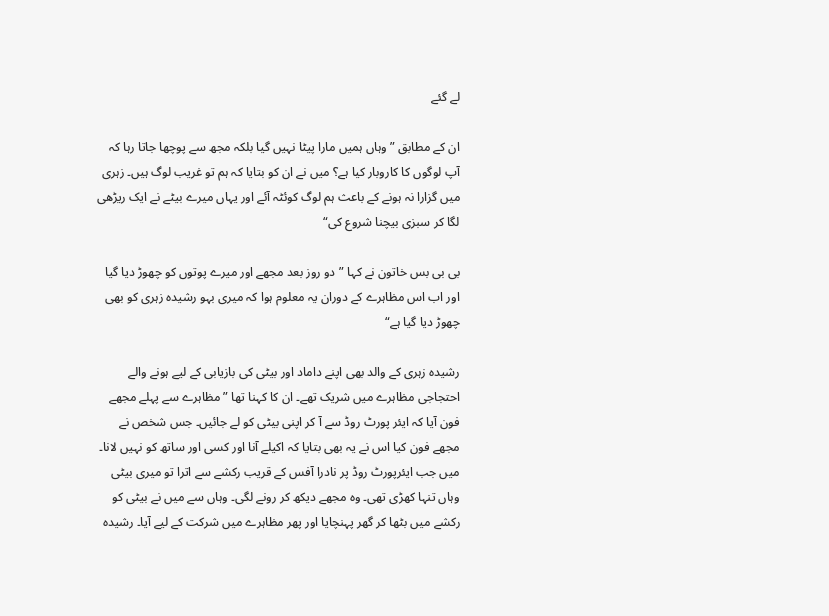لے گئے

ان کے مطابق ”وہاں ہمیں مارا پیٹا نہیں گیا بلکہ مجھ سے پوچھا جاتا رہا کہ آپ لوگوں کا کاروبار کیا ہے؟ میں نے ان کو بتایا کہ ہم تو غریب لوگ ہیں۔ زہری میں گزارا نہ ہونے کے باعث ہم لوگ کوئٹہ آئے اور یہاں میرے بیٹے نے ایک ریڑھی لگا کر سبزی بیچنا شروع کی“

بی بی بس خاتون نے کہا ”دو روز بعد مجھے اور میرے پوتوں کو چھوڑ دیا گیا اور اب اس مظاہرے کے دوران یہ معلوم ہوا کہ میری بہو رشیدہ زہری کو بھی چھوڑ دیا گیا ہے“

رشیدہ زہری کے والد بھی اپنے داماد اور بیٹی کی بازیابی کے لیے ہونے والے احتجاجی مظاہرے میں شریک تھے۔ ان کا کہنا تھا ”مظاہرے سے پہلے مجھے فون آیا کہ ایئر پورٹ روڈ سے آ کر اپنی بیٹی کو لے جائیں۔ جس شخص نے مجھے فون کیا اس نے یہ بھی بتایا کہ اکیلے آنا اور کسی اور ساتھ کو نہیں لانا۔ میں جب ایئرپورٹ روڈ پر نادرا آفس کے قریب رکشے سے اترا تو میری بیٹی وہاں تنہا کھڑی تھی۔ وہ مجھے دیکھ کر رونے لگی۔ وہاں سے میں نے بیٹی کو رکشے میں بٹھا کر گھر پہنچایا اور پھر مظاہرے میں شرکت کے لیے آیا۔ رشیدہ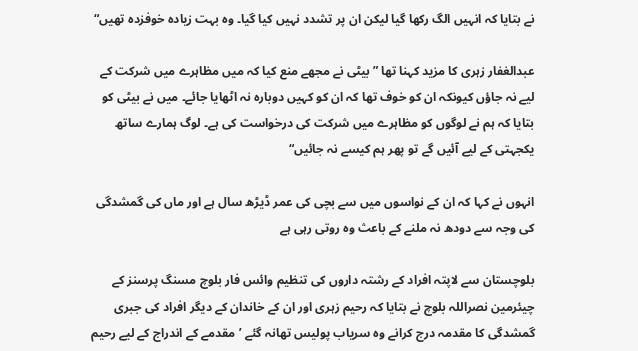نے بتایا کہ انہیں الگ رکھا گیا لیکن ان پر تشدد نہیں کیا گیا۔ وہ بہت زیادہ خوفزدہ تھیں“

عبدالغفار زہری کا مزید کہنا تھا ”بیٹی نے مجھے منع کیا کہ میں مظاہرے میں شرکت کے لیے نہ جاؤں کیونکہ ان کو خوف تھا کہ ان کو کہیں دوبارہ نہ اٹھایا جائے۔ میں نے بیٹی کو بتایا کہ ہم نے لوگوں کو مظاہرے میں شرکت کی درخواست کی ہے۔ لوگ ہمارے ساتھ یکجہتی کے لیے آئیں گے تو پھر ہم کیسے نہ جائیں“

انہوں نے کہا کہ ان کے نواسوں میں سے بچی کی عمر ڈیڑھ سال ہے اور ماں کی گمشدگی کی وجہ سے دودھ نہ ملنے کے باعث وہ روتی رہی ہے

بلوچستان سے لاپتہ افراد کے رشتہ داروں کی تنظیم وائس فار بلوچ مسنگ پرسنز کے چیئرمین نصراللہ بلوچ نے بتایا کہ رحیم زہری اور ان کے خاندان کے دیگر افراد کی جبری گمشدگی کا مقدمہ درج کرانے وہ سریاب پولیس تھانہ گئے ’مقدمے کے اندراج کے لیے رحیم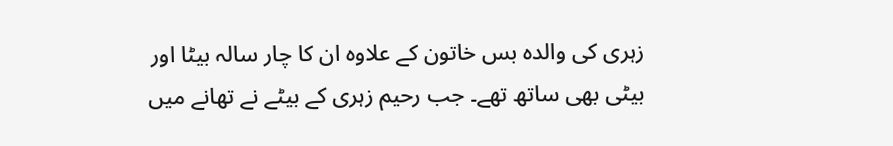زہری کی والدہ بس خاتون کے علاوہ ان کا چار سالہ بیٹا اور بیٹی بھی ساتھ تھے۔ جب رحیم زہری کے بیٹے نے تھانے میں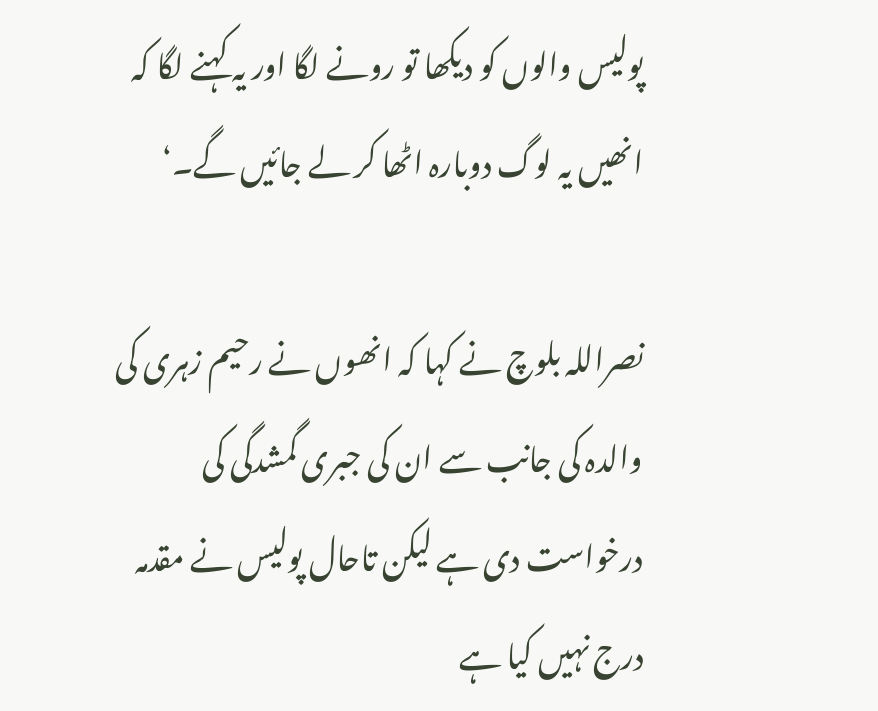پولیس والوں کو دیکھا تو رونے لگا اور یہ کہنے لگا کہ انھیں یہ لوگ دوبارہ اٹھا کر لے جائیں گے۔‘

نصراللہ بلوچ نے کہا کہ انھوں نے رحیم زہری کی والدہ کی جانب سے ان کی جبری گمشدگی کی درخواست دی ہے لیکن تاحال پولیس نے مقدمہ درج نہیں کیا ہے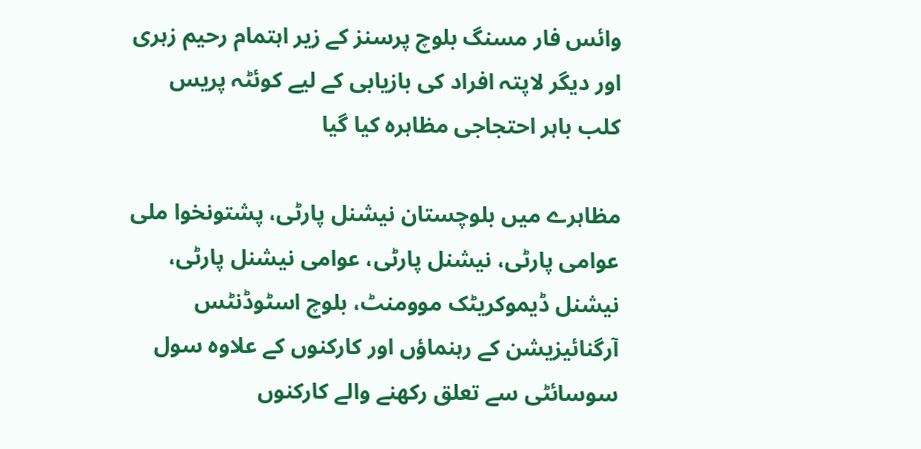وائس فار مسنگ بلوچ پرسنز کے زیر اہتمام رحیم زہری اور دیگر لاپتہ افراد کی بازیابی کے لیے کوئٹہ پریس کلب باہر احتجاجی مظاہرہ کیا گیا

مظاہرے میں بلوچستان نیشنل پارٹی، پشتونخوا ملی عوامی پارٹی، نیشنل پارٹی، عوامی نیشنل پارٹی، نیشنل ڈیموکریٹک موومنٹ، بلوچ اسٹوڈنٹس آرگنائیزیشن کے رہنماؤں اور کارکنوں کے علاوہ سول سوسائٹی سے تعلق رکھنے والے کارکنوں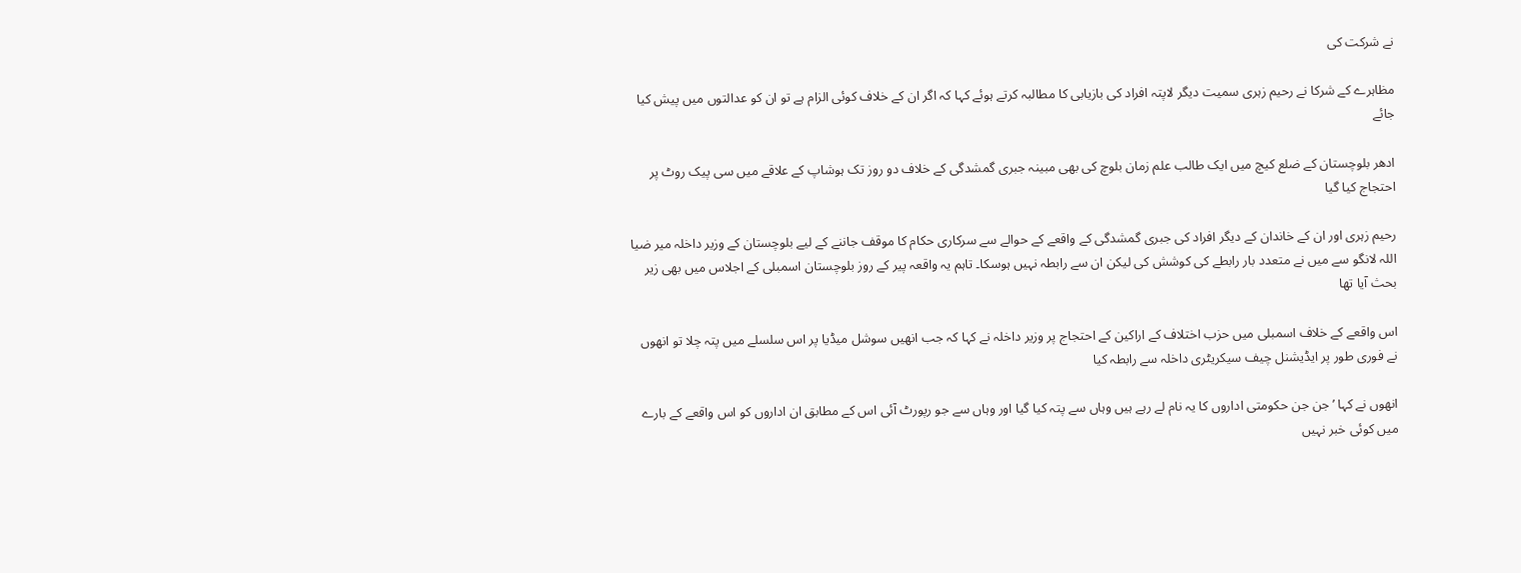نے شرکت کی

مظاہرے کے شرکا نے رحیم زہری سمیت دیگر لاپتہ افراد کی بازیابی کا مطالبہ کرتے ہوئے کہا کہ اگر ان کے خلاف کوئی الزام ہے تو ان کو عدالتوں میں پیش کیا جائے

ادھر بلوچستان کے ضلع کیچ میں ایک طالب علم زمان بلوچ کی بھی مبینہ جبری گمشدگی کے خلاف دو روز تک ہوشاپ کے علاقے میں سی پیک روٹ پر احتجاج کیا گیا

رحیم زہری اور ان کے خاندان کے دیگر افراد کی جبری گمشدگی کے واقعے کے حوالے سے سرکاری حکام کا موقف جاننے کے لیے بلوچستان کے وزیر داخلہ میر ضیا اللہ لانگو سے میں نے متعدد بار رابطے کی کوشش کی لیکن ان سے رابطہ نہیں ہوسکا۔ تاہم یہ واقعہ پیر کے روز بلوچستان اسمبلی کے اجلاس میں بھی زیر بحث آیا تھا

اس واقعے کے خلاف اسمبلی میں حزب اختلاف کے اراکین کے احتجاج پر وزیر داخلہ نے کہا کہ جب انھیں سوشل میڈیا پر اس سلسلے میں پتہ چلا تو انھوں نے فوری طور پر ایڈیشنل چیف سیکریٹری داخلہ سے رابطہ کیا

انھوں نے کہا ’جن جن حکومتی اداروں کا یہ نام لے رہے ہیں وہاں سے پتہ کیا گیا اور وہاں سے جو رپورٹ آئی اس کے مطابق ان اداروں کو اس واقعے کے بارے میں کوئی خبر نہیں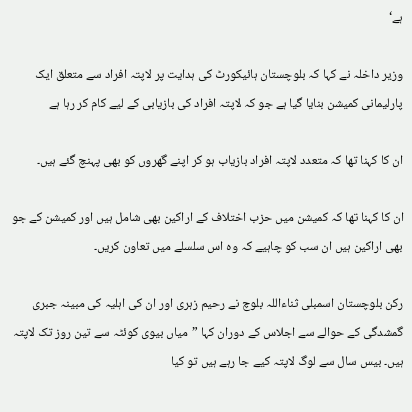ہے‘

وزیر داخلہ نے کہا کہ بلوچستان ہائیکورٹ کی ہدایت پر لاپتہ افراد سے متعلق ایک پارلیمانی کمیشن بنایا گیا ہے جو کہ لاپتہ افراد کی بازیابی کے لیے کام کر رہا ہے

ان کا کہنا تھا کہ متعدد لاپتہ افراد بازیاب ہو کر اپنے گھروں کو بھی پہنچ گئے ہیں۔

ان کا کہنا تھا کہ کمیشن میں حزب اختلاف کے اراکین بھی شامل ہیں اور کمیشن کے جو بھی اراکین ہیں ان سب کو چاہیے کہ وہ اس سلسلے میں تعاون کریں۔

رکن بلوچستان اسمبلی ثناءاللہ بلوچ نے رحیم زہری اور ان کی اہلیہ کی مبینہ جبری گمشدگی کے حوالے سے اجلاس کے دوران کہا ”میاں بیوی کوئٹہ سے تین روز تک لاپتہ ہیں۔ بیس سال سے لوگ لاپتہ کیے جا رہے ہیں تو کیا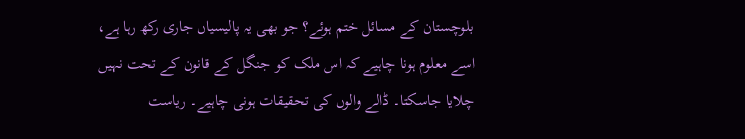بلوچستان کے مسائل ختم ہوئے؟ جو بھی یہ پالیسیاں جاری رکھ رہا ہے، اسے معلوم ہونا چاہیے کہ اس ملک کو جنگل کے قانون کے تحت نہیں چلایا جاسکتا۔ ڈالے والوں کی تحقیقات ہونی چاہیے۔ ریاست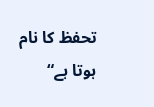تحفظ کا نام ہوتا ہے“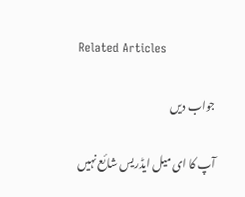Related Articles

جواب دیں

آپ کا ای میل ایڈریس شائع نہیں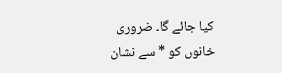کیا جائے گا۔ ضروری خانوں کو * سے نشان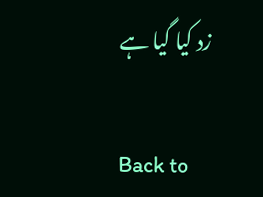زد کیا گیا ہے

Back to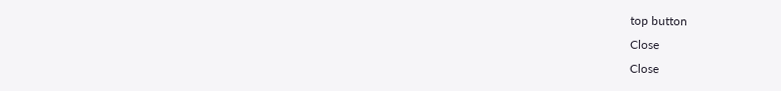top button
Close
Close